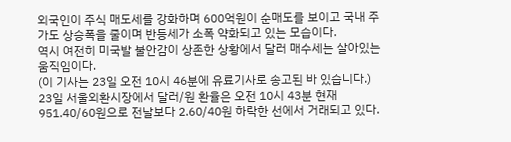외국인이 주식 매도세를 강화하며 600억원이 순매도를 보이고 국내 주가도 상승폭을 줄이며 반등세가 소폭 약화되고 있는 모습이다.
역시 여전히 미국발 불안감이 상존한 상황에서 달러 매수세는 살아있는 움직임이다.
(이 기사는 23일 오전 10시 46분에 유료기사로 송고된 바 있습니다.)
23일 서울외환시장에서 달러/원 환율은 오전 10시 43분 현재 951.40/60원으로 전날보다 2.60/40원 하락한 선에서 거래되고 있다.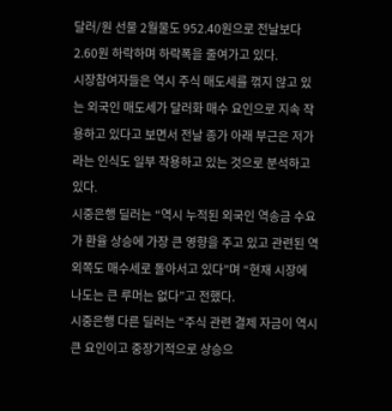달러/원 선물 2월물도 952.40원으로 전날보다 2.60원 하락하며 하락폭을 줄여가고 있다.
시장참여자들은 역시 주식 매도세를 꺾지 않고 있는 외국인 매도세가 달러화 매수 요인으로 지속 작용하고 있다고 보면서 전날 종가 아래 부근은 저가라는 인식도 일부 작용하고 있는 것으로 분석하고 있다.
시중은행 딜러는 “역시 누적된 외국인 역송금 수요가 환율 상승에 가장 큰 영향을 주고 있고 관련된 역외쪽도 매수세로 돌아서고 있다”며 “현재 시장에 나도는 큰 루머는 없다”고 전했다.
시중은행 다른 딜러는 “주식 관련 결제 자금이 역시 큰 요인이고 중장기적으로 상승으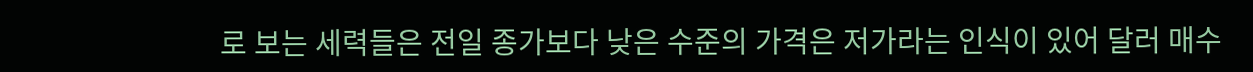로 보는 세력들은 전일 종가보다 낮은 수준의 가격은 저가라는 인식이 있어 달러 매수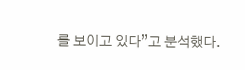를 보이고 있다”고 분석했다.